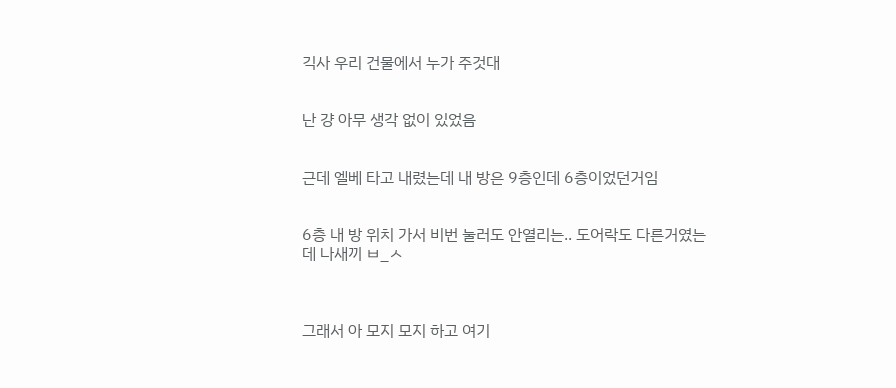긱사 우리 건물에서 누가 주것대


난 걍 아무 생각 없이 있었음


근데 엘베 타고 내렸는데 내 방은 9층인데 6층이었던거임


6층 내 방 위치 가서 비번 눌러도 안열리는.. 도어락도 다른거였는데 나새끼 ㅂ_ㅅ



그래서 아 모지 모지 하고 여기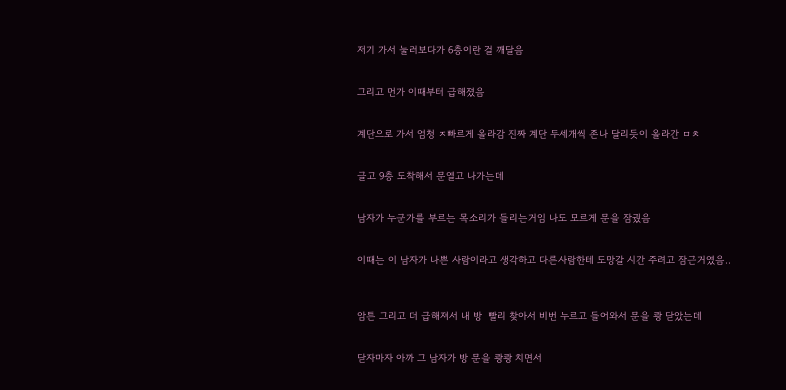저기 가서 눌러보다가 6층이란 걸 깨달음


그리고 먼가 이때부터 급해졌음


계단으로 가서 엄청 ㅈ빠르게 올라감 진짜 계단 두세개씩 존나 달리듯이 올라간 ㅁㅊ


글고 9층 도착해서 문열고 나가는데


남자가 누군가를 부르는 목소리가 들리는거임 나도 모르게 문을 잠궜음


이때는 이 남자가 나쁜 사람이라고 생각하고 다른사람한테 도망갈 시간 주려고 잠근거였음..



암튼 그리고 더 급해져서 내 방  빨리 찾아서 비번 누르고 들어와서 문을 쾅 닫았는데


닫자마자 아까 그 남자가 방 문을 쾅쾅 치면서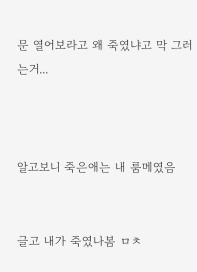문 열어보라고 왜 죽였냐고 막 그러는거...



알고보니 죽은애는 내 룸메였음


글고 내가 죽였나봄 ㅁㅊ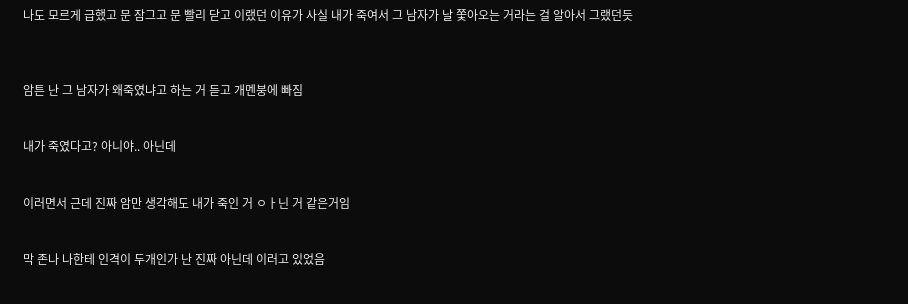나도 모르게 급했고 문 잠그고 문 빨리 닫고 이랬던 이유가 사실 내가 죽여서 그 남자가 날 쫓아오는 거라는 걸 알아서 그랬던듯



암튼 난 그 남자가 왜죽였냐고 하는 거 듣고 개멘붕에 빠짐


내가 죽였다고? 아니야.. 아닌데


이러면서 근데 진짜 암만 생각해도 내가 죽인 거 ㅇㅏ닌 거 같은거임


막 존나 나한테 인격이 두개인가 난 진짜 아닌데 이러고 있었음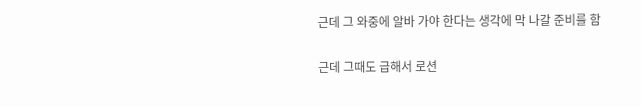근데 그 와중에 알바 가야 한다는 생각에 막 나갈 준비를 함


근데 그때도 급해서 로션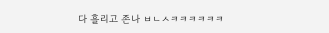다 흘리고 존나 ㅂㄴㅅㅋㅋㅋㅋㅋㅋ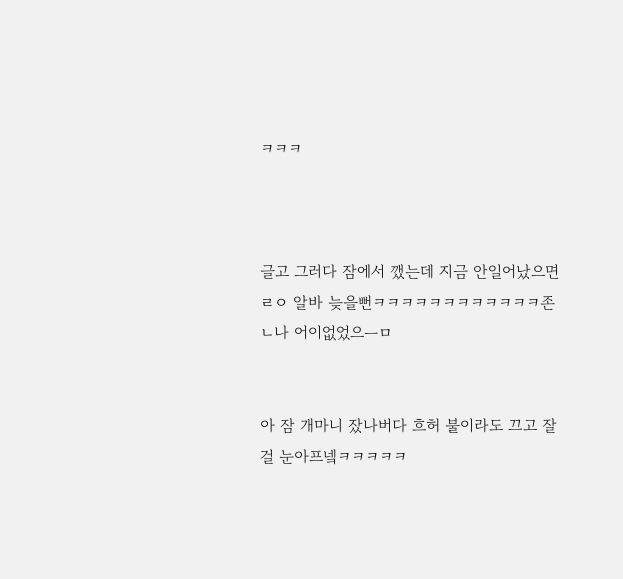ㅋㅋㅋ



글고 그러다 잠에서 깼는데 지금 안일어났으면 ㄹㅇ 알바 늦을뻔ㅋㅋㅋㅋㅋㅋㅋㅋㅋㅋㅋㅋ존ㄴ나 어이없었으ㅡㅁ


아 잠 개마니 잤나버다 흐허 불이라도 끄고 잘 걸 눈아프넼ㅋㅋㅋㅋㅋ